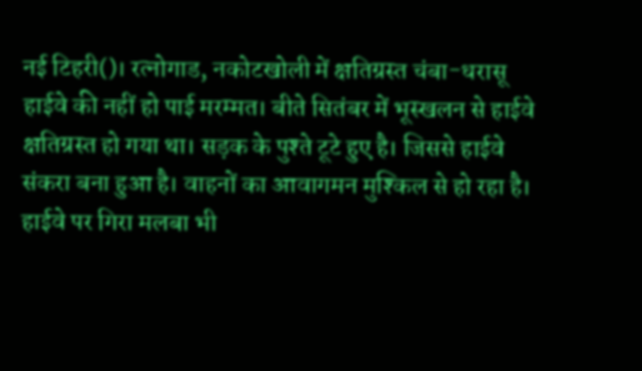नई टिहरी()। रत्नोगाड, नकोटखोली में क्षतिग्रस्त चंबा-धरासू हाईवे की नहीं हो पाई मरम्मत। बीते सितंबर में भूस्खलन से हाईवे क्षतिग्रस्त हो गया था। सड़क के पुश्ते टूटे हुए है। जिससे हाईवे संकरा बना हुआ है। वाहनों का आवागमन मुश्किल से हो रहा है। हाईवे पर गिरा मलबा भी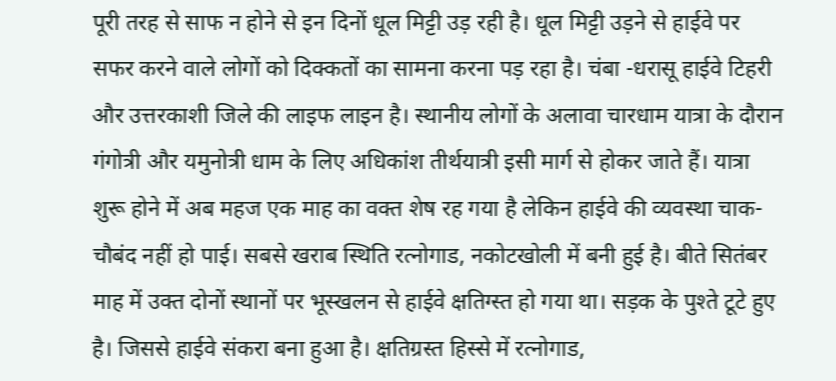पूरी तरह से साफ न होने से इन दिनों धूल मिट्टी उड़ रही है। धूल मिट्टी उड़ने से हाईवे पर सफर करने वाले लोगों को दिक्कतों का सामना करना पड़ रहा है। चंबा -धरासू हाईवे टिहरी और उत्तरकाशी जिले की लाइफ लाइन है। स्थानीय लोगों के अलावा चारधाम यात्रा के दौरान गंगोत्री और यमुनोत्री धाम के लिए अधिकांश तीर्थयात्री इसी मार्ग से होकर जाते हैं। यात्रा शुरू होने में अब महज एक माह का वक्त शेष रह गया है लेकिन हाईवे की व्यवस्था चाक-चौबंद नहीं हो पाई। सबसे खराब स्थिति रत्नोगाड, नकोटखोली में बनी हुई है। बीते सितंबर माह में उक्त दोनों स्थानों पर भूस्खलन से हाईवे क्षतिग्स्त हो गया था। सड़क के पुश्ते टूटे हुए है। जिससे हाईवे संकरा बना हुआ है। क्षतिग्रस्त हिस्से में रत्नोगाड,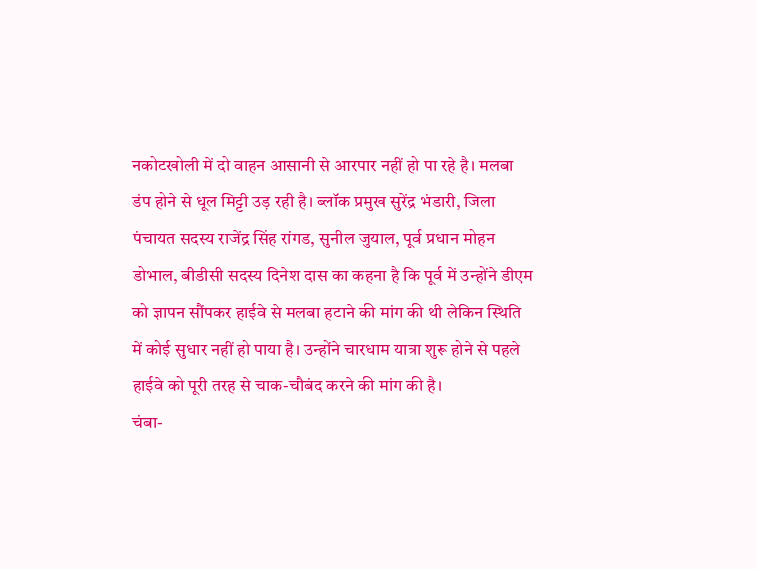नकोटखोली में दो वाहन आसानी से आरपार नहीं हो पा रहे है। मलबा डंप होने से धूल मिट्टी उड़ रही है। ब्लॉक प्रमुख सुरेंद्र भंडारी, जिला पंचायत सदस्य राजेंद्र सिंह रांगड, सुनील जुयाल, पूर्व प्रधान मोहन डोभाल, बीडीसी सदस्य दिनेश दास का कहना है कि पूर्व में उन्होंने डीएम को ज्ञापन सौंपकर हाईवे से मलबा हटाने की मांग की थी लेकिन स्थिति में कोई सुधार नहीं हो पाया है। उन्होंने चारधाम यात्रा शुरू होने से पहले हाईवे को पूरी तरह से चाक-चौबंद करने की मांग की है।
चंबा-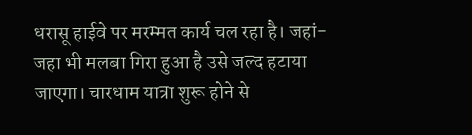धरासू हाईवे पर मरम्मत कार्य चल रहा है। जहां-जहा भी मलबा गिरा हुआ है उसे जल्द हटाया जाएगा। चारधाम यात्रा शुरू होने से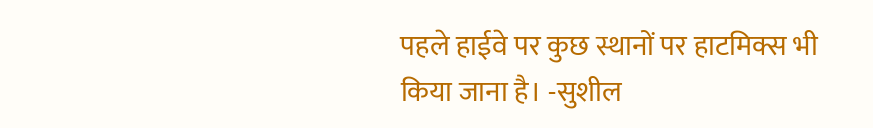पहले हाईवे पर कुछ स्थानों पर हाटमिक्स भी किया जाना है। -सुशील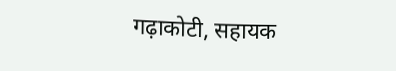गढ़ाकोटी, सहायक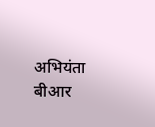अभियंता बीआर